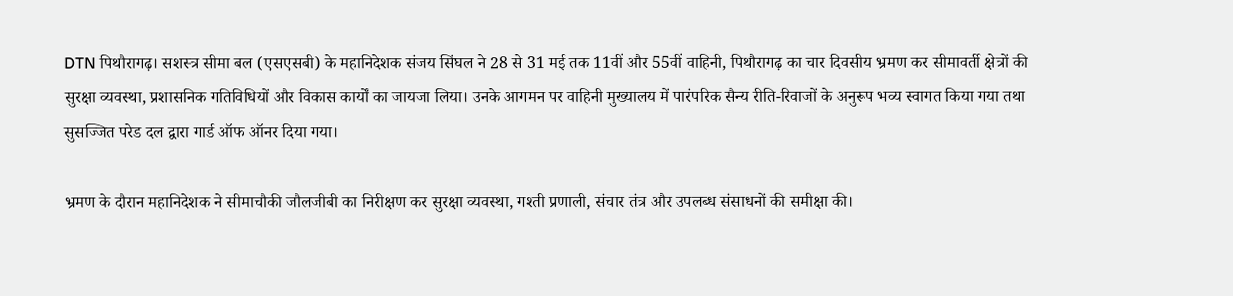DTN पिथौरागढ़। सशस्त्र सीमा बल (एसएसबी) के महानिदेशक संजय सिंघल ने 28 से 31 मई तक 11वीं और 55वीं वाहिनी, पिथौरागढ़ का चार दिवसीय भ्रमण कर सीमावर्ती क्षेत्रों की सुरक्षा व्यवस्था, प्रशासनिक गतिविधियों और विकास कार्यों का जायजा लिया। उनके आगमन पर वाहिनी मुख्यालय में पारंपरिक सैन्य रीति-रिवाजों के अनुरूप भव्य स्वागत किया गया तथा सुसज्जित परेड दल द्वारा गार्ड ऑफ ऑनर दिया गया।

भ्रमण के दौरान महानिदेशक ने सीमाचौकी जौलजीबी का निरीक्षण कर सुरक्षा व्यवस्था, गश्ती प्रणाली, संचार तंत्र और उपलब्ध संसाधनों की समीक्षा की।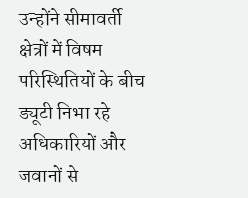उन्होंने सीमावर्ती क्षेत्रों में विषम परिस्थितियों के बीच ड्यूटी निभा रहे अधिकारियों और जवानों से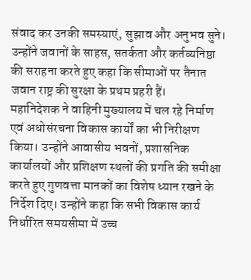संवाद कर उनकी समस्याएं, सुझाव और अनुभव सुने। उन्होंने जवानों के साहस, सतर्कता और कर्तव्यनिष्ठा की सराहना करते हुए कहा कि सीमाओं पर तैनात जवान राष्ट्र की सुरक्षा के प्रथम प्रहरी हैं।
महानिदेशक ने वाहिनी मुख्यालय में चल रहे निर्माण एवं अधोसंरचना विकास कार्यों का भी निरीक्षण किया। उन्होंने आवासीय भवनों, प्रशासनिक कार्यालयों और प्रशिक्षण स्थलों की प्रगति की समीक्षा करते हुए गुणवत्ता मानकों का विशेष ध्यान रखने के निर्देश दिए। उन्होंने कहा कि सभी विकास कार्य निर्धारित समयसीमा में उच्च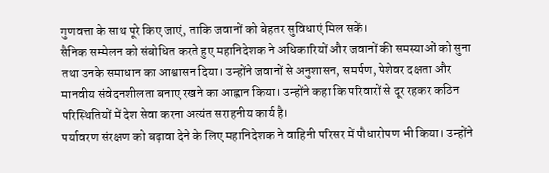गुणवत्ता के साथ पूरे किए जाएं, ताकि जवानों को बेहतर सुविधाएं मिल सकें।
सैनिक सम्मेलन को संबोधित करते हुए महानिदेशक ने अधिकारियों और जवानों की समस्याओं को सुना तथा उनके समाधान का आश्वासन दिया। उन्होंने जवानों से अनुशासन, समर्पण, पेशेवर दक्षता और मानवीय संवेदनशीलता बनाए रखने का आह्वान किया। उन्होंने कहा कि परिवारों से दूर रहकर कठिन परिस्थितियों में देश सेवा करना अत्यंत सराहनीय कार्य है।
पर्यावरण संरक्षण को बढ़ावा देने के लिए महानिदेशक ने वाहिनी परिसर में पौधारोपण भी किया। उन्होंने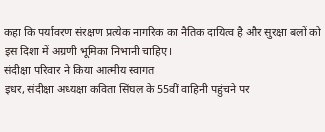कहा कि पर्यावरण संरक्षण प्रत्येक नागरिक का नैतिक दायित्व है और सुरक्षा बलों को इस दिशा में अग्रणी भूमिका निभानी चाहिए।
संदीक्षा परिवार ने किया आत्मीय स्वागत
इधर, संदीक्षा अध्यक्षा कविता सिंघल के 55वीं वाहिनी पहुंचने पर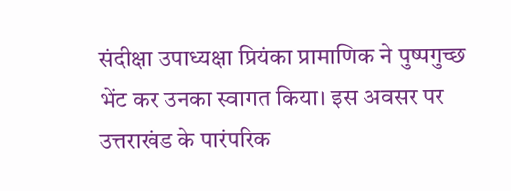संदीक्षा उपाध्यक्षा प्रियंका प्रामाणिक ने पुष्पगुच्छ भेंट कर उनका स्वागत किया। इस अवसर पर उत्तराखंड के पारंपरिक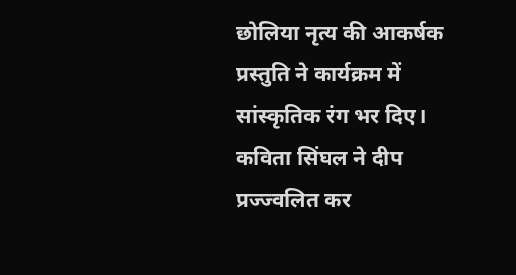छोलिया नृत्य की आकर्षक प्रस्तुति ने कार्यक्रम में सांस्कृतिक रंग भर दिए।
कविता सिंघल ने दीप प्रज्ज्वलित कर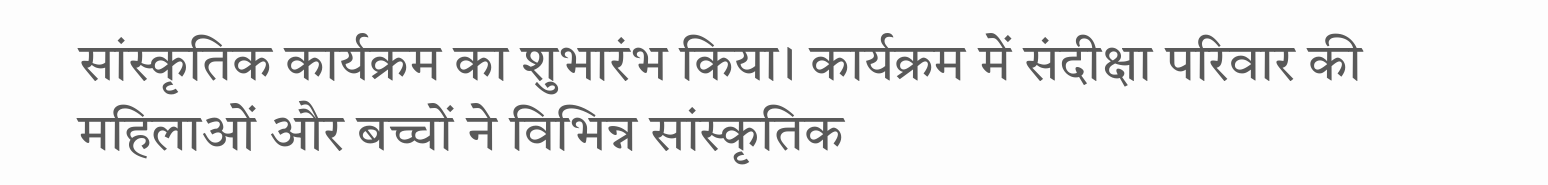सांस्कृतिक कार्यक्रम का शुभारंभ किया। कार्यक्रम में संदीक्षा परिवार की महिलाओं और बच्चों ने विभिन्न सांस्कृतिक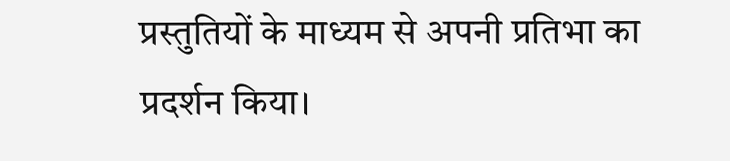प्रस्तुतियों के माध्यम से अपनी प्रतिभा का प्रदर्शन किया।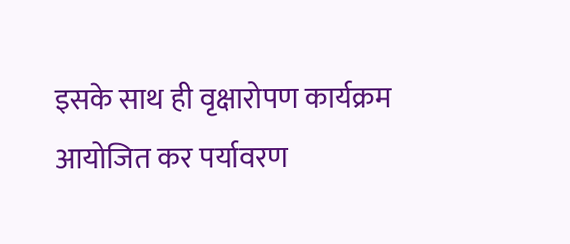इसके साथ ही वृक्षारोपण कार्यक्रम आयोजित कर पर्यावरण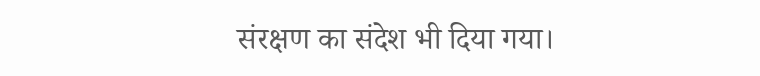संरक्षण का संदेश भी दिया गया।